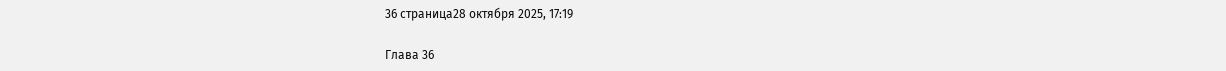36 страница28 октября 2025, 17:19

Глава 36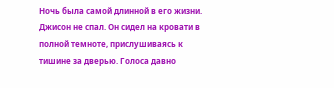Ночь была самой длинной в его жизни. Джисон не спал. Он сидел на кровати в полной темноте, прислушиваясь к тишине за дверью. Голоса давно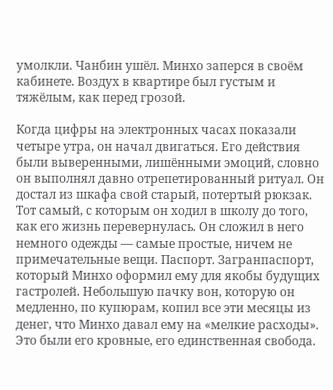умолкли. Чанбин ушёл. Минхо заперся в своём кабинете. Воздух в квартире был густым и тяжёлым, как перед грозой.

Когда цифры на электронных часах показали четыре утра, он начал двигаться. Его действия были выверенными, лишёнными эмоций, словно он выполнял давно отрепетированный ритуал. Он достал из шкафа свой старый, потертый рюкзак. Тот самый, с которым он ходил в школу до того, как его жизнь перевернулась. Он сложил в него немного одежды — самые простые, ничем не примечательные вещи. Паспорт. Загранпаспорт, который Минхо оформил ему для якобы будущих гастролей. Небольшую пачку вон, которую он медленно, по купюрам, копил все эти месяцы из денег, что Минхо давал ему на «мелкие расходы». Это были его кровные, его единственная свобода.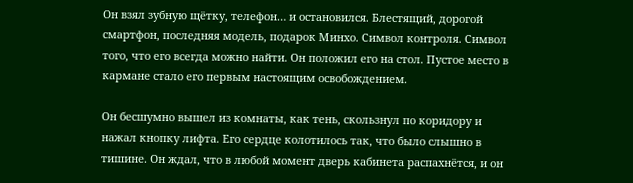Он взял зубную щётку, телефон… и остановился. Блестящий, дорогой смартфон, последняя модель, подарок Минхо. Символ контроля. Символ того, что его всегда можно найти. Он положил его на стол. Пустое место в кармане стало его первым настоящим освобождением.

Он бесшумно вышел из комнаты, как тень, скользнул по коридору и нажал кнопку лифта. Его сердце колотилось так, что было слышно в тишине. Он ждал, что в любой момент дверь кабинета распахнётся, и он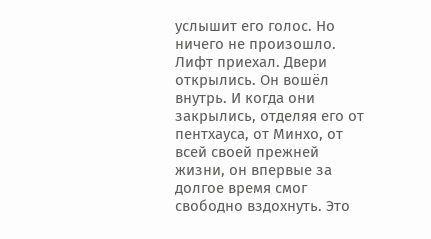услышит его голос. Но ничего не произошло. Лифт приехал. Двери открылись. Он вошёл внутрь. И когда они закрылись, отделяя его от пентхауса, от Минхо, от всей своей прежней жизни, он впервые за долгое время смог свободно вздохнуть. Это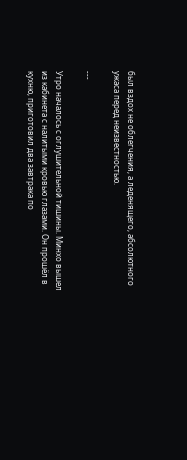был вздох не облегчения, а леденящего, абсолютного ужаса перед неизвестностью.

---

Утро началось с оглушительной тишины. Минхо вышел из кабинета с налитыми кровью глазами. Он прошёл в кухню, приготовил два завтрака по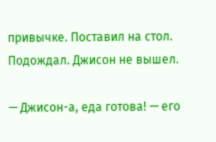привычке. Поставил на стол. Подождал. Джисон не вышел.

— Джисон-а, еда готова! — его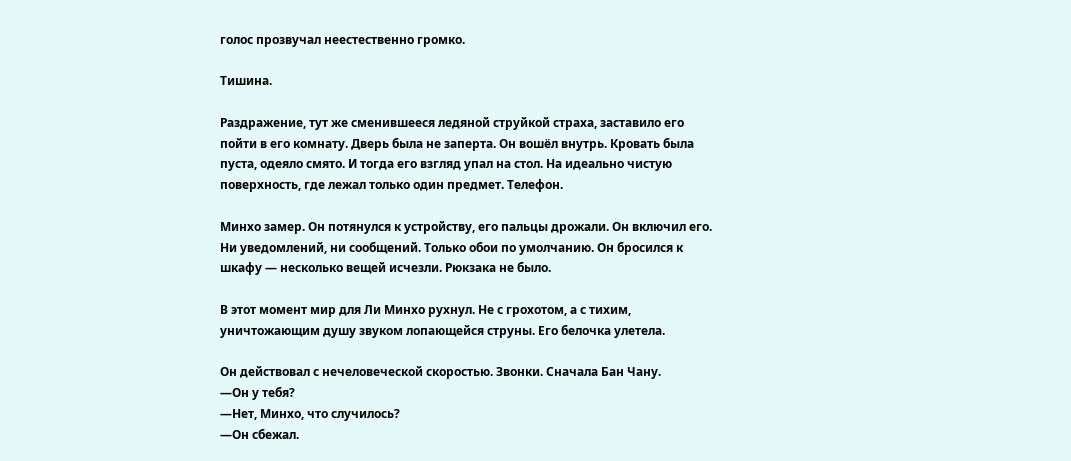голос прозвучал неестественно громко.

Тишина.

Раздражение, тут же сменившееся ледяной струйкой страха, заставило его пойти в его комнату. Дверь была не заперта. Он вошёл внутрь. Кровать была пуста, одеяло смято. И тогда его взгляд упал на стол. На идеально чистую поверхность, где лежал только один предмет. Телефон.

Минхо замер. Он потянулся к устройству, его пальцы дрожали. Он включил его. Ни уведомлений, ни сообщений. Только обои по умолчанию. Он бросился к шкафу — несколько вещей исчезли. Рюкзака не было.

В этот момент мир для Ли Минхо рухнул. Не с грохотом, а с тихим, уничтожающим душу звуком лопающейся струны. Его белочка улетела.

Он действовал с нечеловеческой скоростью. Звонки. Сначала Бан Чану.
—Он у тебя?
—Нет, Минхо, что случилось?
—Он сбежал.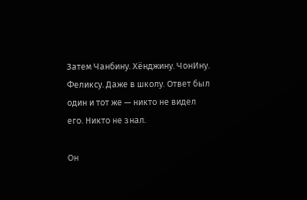Затем Чанбину. Хёнджину. ЧонИну. Феликсу. Даже в школу. Ответ был один и тот же — никто не видел его. Никто не знал.

Он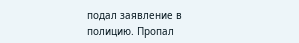подал заявление в полицию. Пропал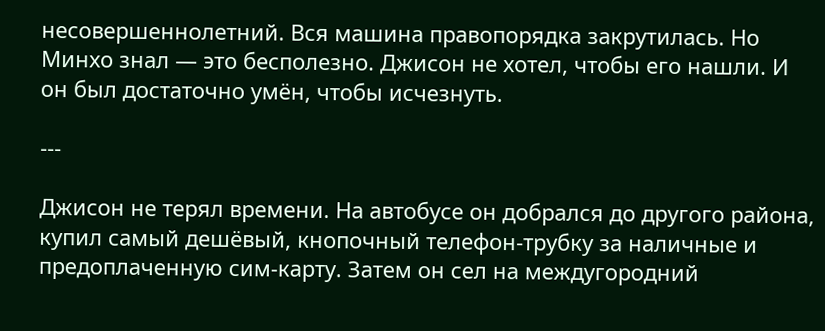несовершеннолетний. Вся машина правопорядка закрутилась. Но Минхо знал — это бесполезно. Джисон не хотел, чтобы его нашли. И он был достаточно умён, чтобы исчезнуть.

---

Джисон не терял времени. На автобусе он добрался до другого района, купил самый дешёвый, кнопочный телефон-трубку за наличные и предоплаченную сим-карту. Затем он сел на междугородний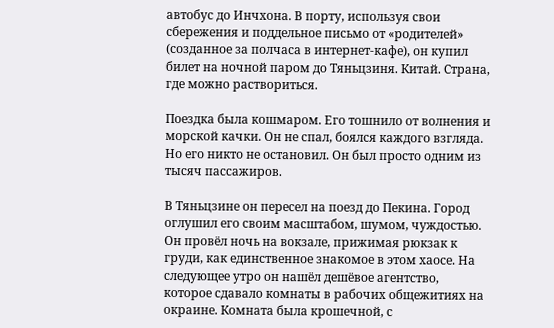автобус до Инчхона. В порту, используя свои сбережения и поддельное письмо от «родителей» (созданное за полчаса в интернет-кафе), он купил билет на ночной паром до Тяньцзиня. Китай. Страна, где можно раствориться.

Поездка была кошмаром. Его тошнило от волнения и морской качки. Он не спал, боялся каждого взгляда. Но его никто не остановил. Он был просто одним из тысяч пассажиров.

В Тяньцзине он пересел на поезд до Пекина. Город оглушил его своим масштабом, шумом, чуждостью. Он провёл ночь на вокзале, прижимая рюкзак к груди, как единственное знакомое в этом хаосе. На следующее утро он нашёл дешёвое агентство, которое сдавало комнаты в рабочих общежитиях на окраине. Комната была крошечной, с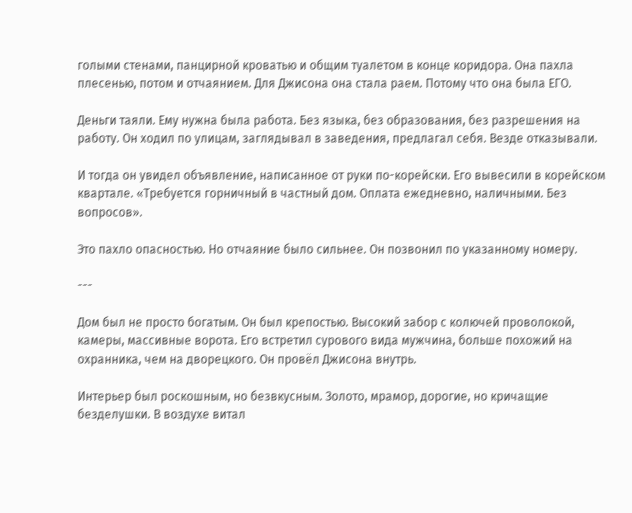голыми стенами, панцирной кроватью и общим туалетом в конце коридора. Она пахла плесенью, потом и отчаянием. Для Джисона она стала раем. Потому что она была ЕГО.

Деньги таяли. Ему нужна была работа. Без языка, без образования, без разрешения на работу. Он ходил по улицам, заглядывал в заведения, предлагал себя. Везде отказывали.

И тогда он увидел объявление, написанное от руки по-корейски. Его вывесили в корейском квартале. «Требуется горничный в частный дом. Оплата ежедневно, наличными. Без вопросов».

Это пахло опасностью. Но отчаяние было сильнее. Он позвонил по указанному номеру.

---

Дом был не просто богатым. Он был крепостью. Высокий забор с колючей проволокой, камеры, массивные ворота. Его встретил сурового вида мужчина, больше похожий на охранника, чем на дворецкого. Он провёл Джисона внутрь.

Интерьер был роскошным, но безвкусным. Золото, мрамор, дорогие, но кричащие безделушки. В воздухе витал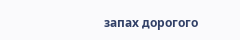запах дорогого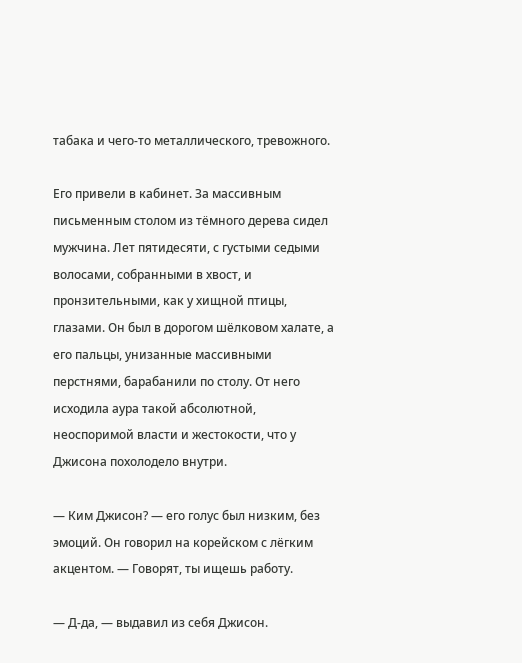табака и чего-то металлического, тревожного.

Его привели в кабинет. За массивным письменным столом из тёмного дерева сидел мужчина. Лет пятидесяти, с густыми седыми волосами, собранными в хвост, и пронзительными, как у хищной птицы, глазами. Он был в дорогом шёлковом халате, а его пальцы, унизанные массивными перстнями, барабанили по столу. От него исходила аура такой абсолютной, неоспоримой власти и жестокости, что у Джисона похолодело внутри.

— Ким Джисон? — его голус был низким, без эмоций. Он говорил на корейском с лёгким акцентом. — Говорят, ты ищешь работу.

— Д-да, — выдавил из себя Джисон.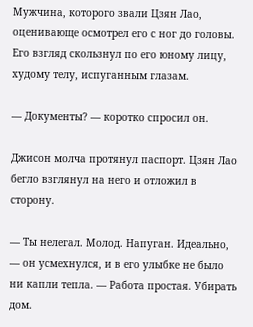Мужчина, которого звали Цзян Лао, оценивающе осмотрел его с ног до головы. Его взгляд скользнул по его юному лицу, худому телу, испуганным глазам.

— Документы? — коротко спросил он.

Джисон молча протянул паспорт. Цзян Лао бегло взглянул на него и отложил в сторону.

— Ты нелегал. Молод. Напуган. Идеально, — он усмехнулся, и в его улыбке не было ни капли тепла. — Работа простая. Убирать дом.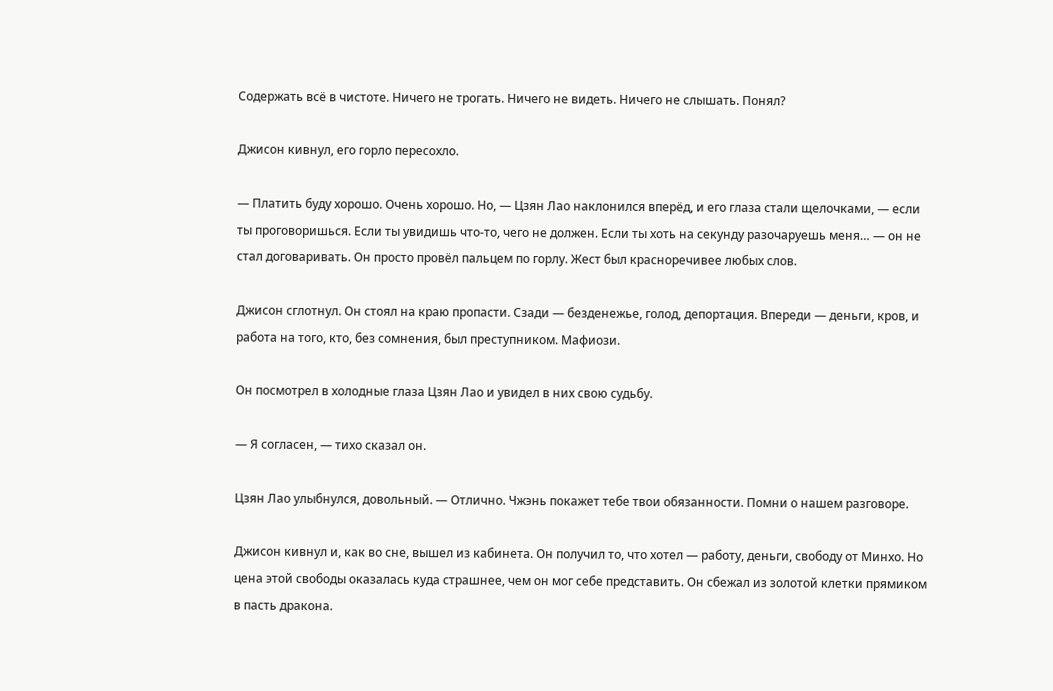Содержать всё в чистоте. Ничего не трогать. Ничего не видеть. Ничего не слышать. Понял?

Джисон кивнул, его горло пересохло.

— Платить буду хорошо. Очень хорошо. Но, — Цзян Лао наклонился вперёд, и его глаза стали щелочками, — если ты проговоришься. Если ты увидишь что-то, чего не должен. Если ты хоть на секунду разочаруешь меня… — он не стал договаривать. Он просто провёл пальцем по горлу. Жест был красноречивее любых слов.

Джисон сглотнул. Он стоял на краю пропасти. Сзади — безденежье, голод, депортация. Впереди — деньги, кров, и работа на того, кто, без сомнения, был преступником. Мафиози.

Он посмотрел в холодные глаза Цзян Лао и увидел в них свою судьбу.

— Я согласен, — тихо сказал он.

Цзян Лао улыбнулся, довольный. — Отлично. Чжэнь покажет тебе твои обязанности. Помни о нашем разговоре.

Джисон кивнул и, как во сне, вышел из кабинета. Он получил то, что хотел — работу, деньги, свободу от Минхо. Но цена этой свободы оказалась куда страшнее, чем он мог себе представить. Он сбежал из золотой клетки прямиком в пасть дракона.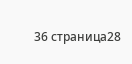36 страница28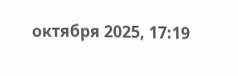октября 2025, 17:19